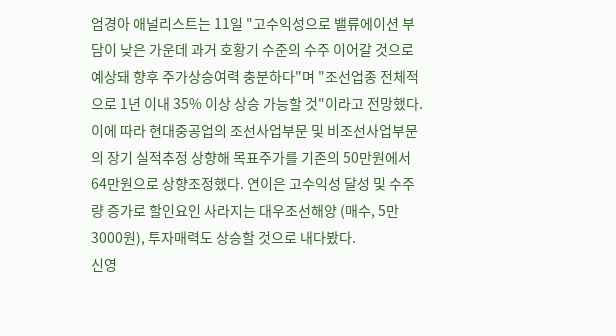엄경아 애널리스트는 11일 "고수익성으로 밸류에이션 부담이 낮은 가운데 과거 호황기 수준의 수주 이어갈 것으로 예상돼 향후 주가상승여력 충분하다"며 "조선업종 전체적으로 1년 이내 35% 이상 상승 가능할 것"이라고 전망했다.이에 따라 현대중공업의 조선사업부문 및 비조선사업부문의 장기 실적추정 상향해 목표주가를 기존의 50만원에서 64만원으로 상향조정했다. 연이은 고수익성 달성 및 수주량 증가로 할인요인 사라지는 대우조선해양 (매수, 5만3000원), 투자매력도 상승할 것으로 내다봤다.
신영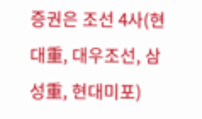증권은 조선 4사(현대重, 대우조선, 삼성重, 현대미포)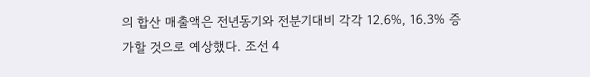의 합산 매출액은 전년동기와 전분기대비 각각 12.6%, 16.3% 증가할 것으로 예상했다. 조선 4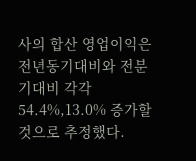사의 합산 영업이익은 전년동기대비와 전분기대비 각각 54.4%,13.0% 증가할 것으로 추정했다.